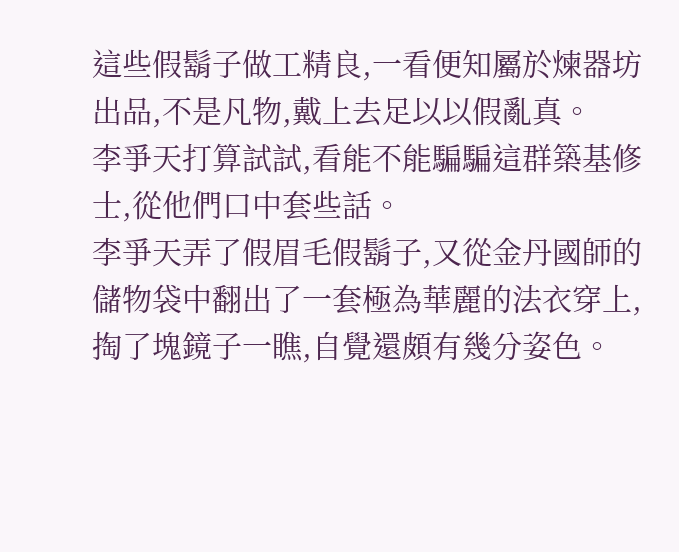這些假鬍子做工精良,一看便知屬於煉器坊出品,不是凡物,戴上去足以以假亂真。
李爭天打算試試,看能不能騙騙這群築基修士,從他們口中套些話。
李爭天弄了假眉毛假鬍子,又從金丹國師的儲物袋中翻出了一套極為華麗的法衣穿上,掏了塊鏡子一瞧,自覺還頗有幾分姿色。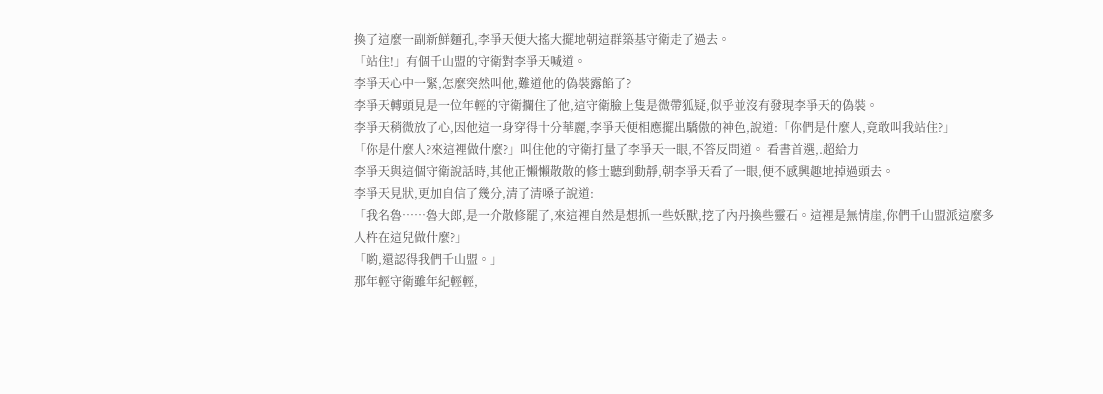換了這麼一副新鮮麵孔,李爭天便大搖大擺地朝這群築基守衛走了過去。
「站住!」有個千山盟的守衛對李爭天喊道。
李爭天心中一緊,怎麼突然叫他,難道他的偽裝露餡了?
李爭天轉頭見是一位年輕的守衛攔住了他,這守衛臉上隻是微帶狐疑,似乎並沒有發現李爭天的偽裝。
李爭天稍微放了心,因他這一身穿得十分華麗,李爭天便相應擺出驕傲的神色,說道:「你們是什麼人,竟敢叫我站住?」
「你是什麼人?來這裡做什麼?」叫住他的守衛打量了李爭天一眼,不答反問道。 看書首選,.超給力
李爭天與這個守衛說話時,其他正懶懶散散的修士聽到動靜,朝李爭天看了一眼,便不感興趣地掉過頭去。
李爭天見狀,更加自信了幾分,清了清嗓子說道:
「我名魯……魯大郎,是一介散修罷了,來這裡自然是想抓一些妖獸,挖了內丹換些靈石。這裡是無情崖,你們千山盟派這麼多人杵在這兒做什麼?」
「喲,還認得我們千山盟。」
那年輕守衛雖年紀輕輕,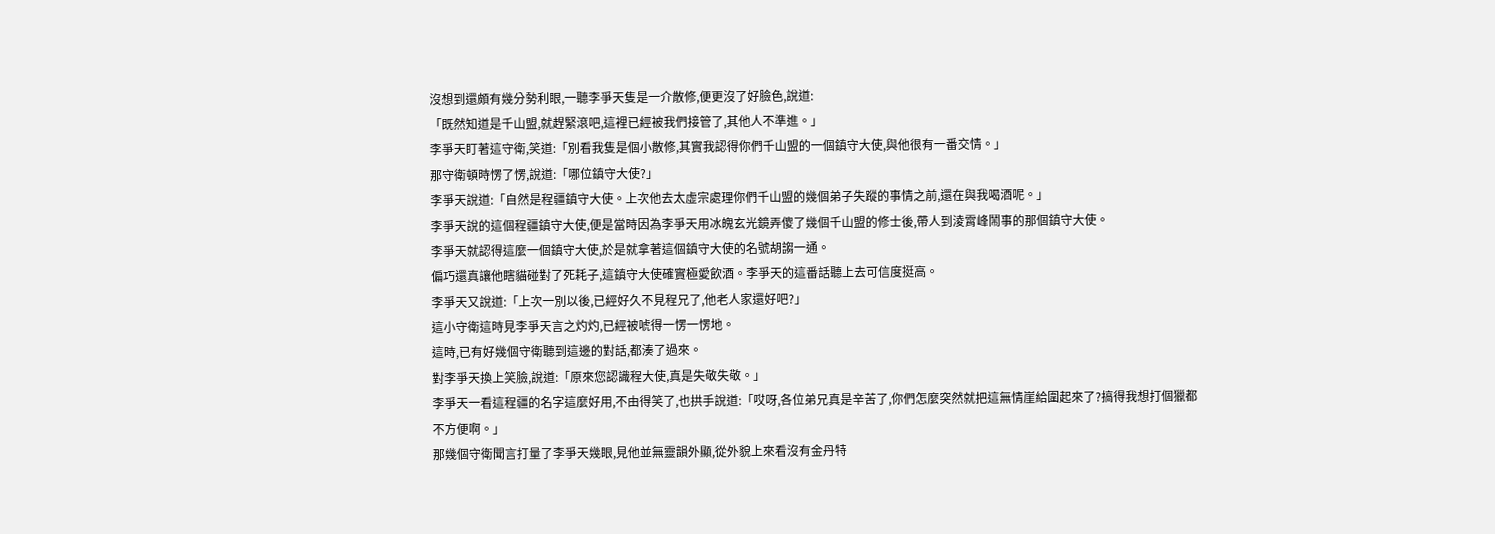沒想到還頗有幾分勢利眼,一聽李爭天隻是一介散修,便更沒了好臉色,說道:
「既然知道是千山盟,就趕緊滾吧,這裡已經被我們接管了,其他人不準進。」
李爭天盯著這守衛,笑道:「別看我隻是個小散修,其實我認得你們千山盟的一個鎮守大使,與他很有一番交情。」
那守衛頓時愣了愣,說道:「哪位鎮守大使?」
李爭天說道:「自然是程疆鎮守大使。上次他去太虛宗處理你們千山盟的幾個弟子失蹤的事情之前,還在與我喝酒呢。」
李爭天說的這個程疆鎮守大使,便是當時因為李爭天用冰魄玄光鏡弄傻了幾個千山盟的修士後,帶人到淩霄峰鬧事的那個鎮守大使。
李爭天就認得這麼一個鎮守大使,於是就拿著這個鎮守大使的名號胡謅一通。
偏巧還真讓他瞎貓碰對了死耗子,這鎮守大使確實極愛飲酒。李爭天的這番話聽上去可信度挺高。
李爭天又說道:「上次一別以後,已經好久不見程兄了,他老人家還好吧?」
這小守衛這時見李爭天言之灼灼,已經被唬得一愣一愣地。
這時,已有好幾個守衛聽到這邊的對話,都湊了過來。
對李爭天換上笑臉,說道:「原來您認識程大使,真是失敬失敬。」
李爭天一看這程疆的名字這麼好用,不由得笑了,也拱手說道:「哎呀,各位弟兄真是辛苦了,你們怎麼突然就把這無情崖給圍起來了?搞得我想打個獵都不方便啊。」
那幾個守衛聞言打量了李爭天幾眼,見他並無靈韻外顯,從外貌上來看沒有金丹特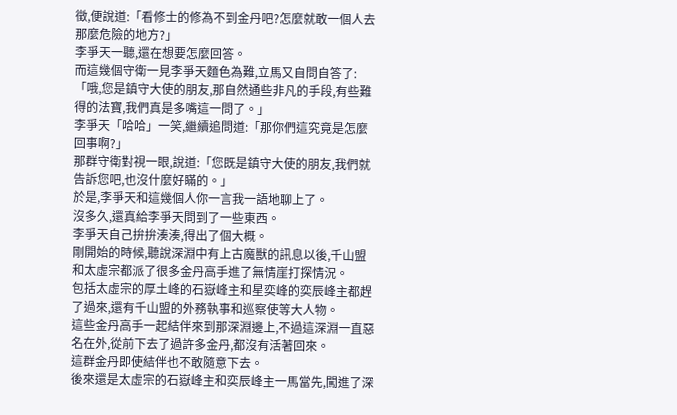徵,便說道:「看修士的修為不到金丹吧?怎麼就敢一個人去那麼危險的地方?」
李爭天一聽,還在想要怎麼回答。
而這幾個守衛一見李爭天麵色為難,立馬又自問自答了:「哦,您是鎮守大使的朋友,那自然通些非凡的手段,有些難得的法寶,我們真是多嘴這一問了。」
李爭天「哈哈」一笑,繼續追問道:「那你們這究竟是怎麼回事啊?」
那群守衛對視一眼,說道:「您既是鎮守大使的朋友,我們就告訴您吧,也沒什麼好瞞的。」
於是,李爭天和這幾個人你一言我一語地聊上了。
沒多久,還真給李爭天問到了一些東西。
李爭天自己拚拚湊湊,得出了個大概。
剛開始的時候,聽說深淵中有上古魔獸的訊息以後,千山盟和太虛宗都派了很多金丹高手進了無情崖打探情況。
包括太虛宗的厚土峰的石嶽峰主和星奕峰的奕辰峰主都趕了過來,還有千山盟的外務執事和巡察使等大人物。
這些金丹高手一起結伴來到那深淵邊上,不過這深淵一直惡名在外,從前下去了過許多金丹,都沒有活著回來。
這群金丹即使結伴也不敢隨意下去。
後來還是太虛宗的石嶽峰主和奕辰峰主一馬當先,闖進了深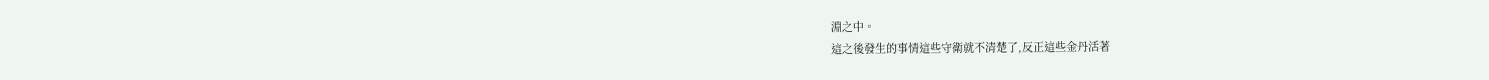淵之中。
這之後發生的事情這些守衛就不清楚了,反正這些金丹活著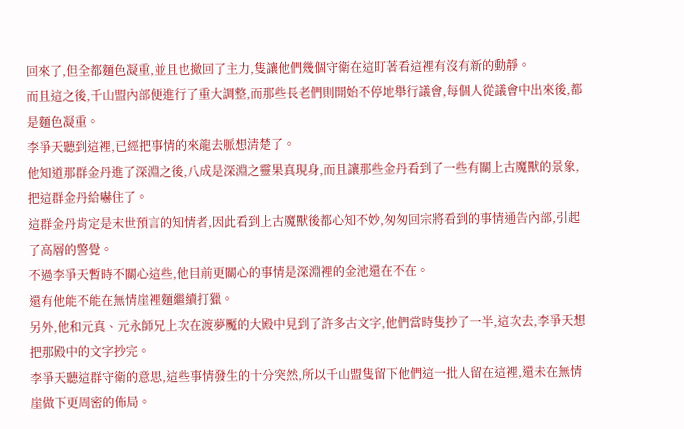回來了,但全都麵色凝重,並且也撤回了主力,隻讓他們幾個守衛在這盯著看這裡有沒有新的動靜。
而且這之後,千山盟內部便進行了重大調整,而那些長老們則開始不停地舉行議會,每個人從議會中出來後,都是麵色凝重。
李爭天聽到這裡,已經把事情的來龍去脈想清楚了。
他知道那群金丹進了深淵之後,八成是深淵之靈果真現身,而且讓那些金丹看到了一些有關上古魔獸的景象,把這群金丹給嚇住了。
這群金丹肯定是末世預言的知情者,因此看到上古魔獸後都心知不妙,匆匆回宗將看到的事情通告內部,引起了高層的警覺。
不過李爭天暫時不關心這些,他目前更關心的事情是深淵裡的金池還在不在。
還有他能不能在無情崖裡麵繼續打獵。
另外,他和元真、元永師兄上次在渡夢魘的大殿中見到了許多古文字,他們當時隻抄了一半,這次去,李爭天想把那殿中的文字抄完。
李爭天聽這群守衛的意思,這些事情發生的十分突然,所以千山盟隻留下他們這一批人留在這裡,還未在無情崖做下更周密的佈局。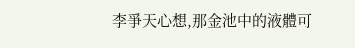李爭天心想,那金池中的液體可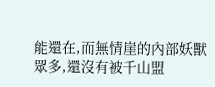能還在,而無情崖的內部妖獸眾多,還沒有被千山盟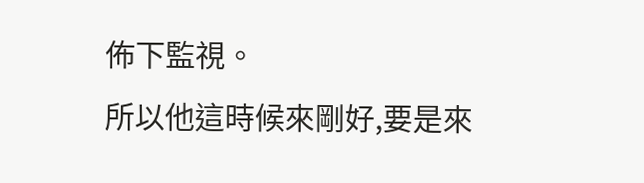佈下監視。
所以他這時候來剛好,要是來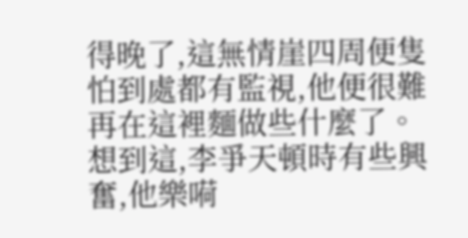得晚了,這無情崖四周便隻怕到處都有監視,他便很難再在這裡麵做些什麼了。
想到這,李爭天頓時有些興奮,他樂嗬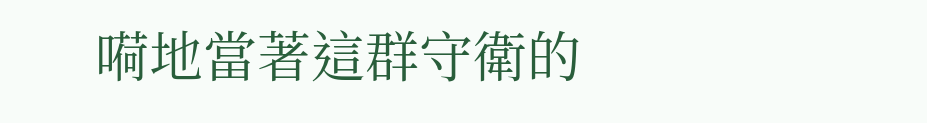嗬地當著這群守衛的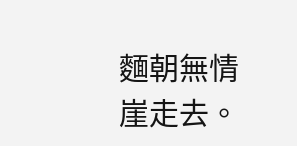麵朝無情崖走去。